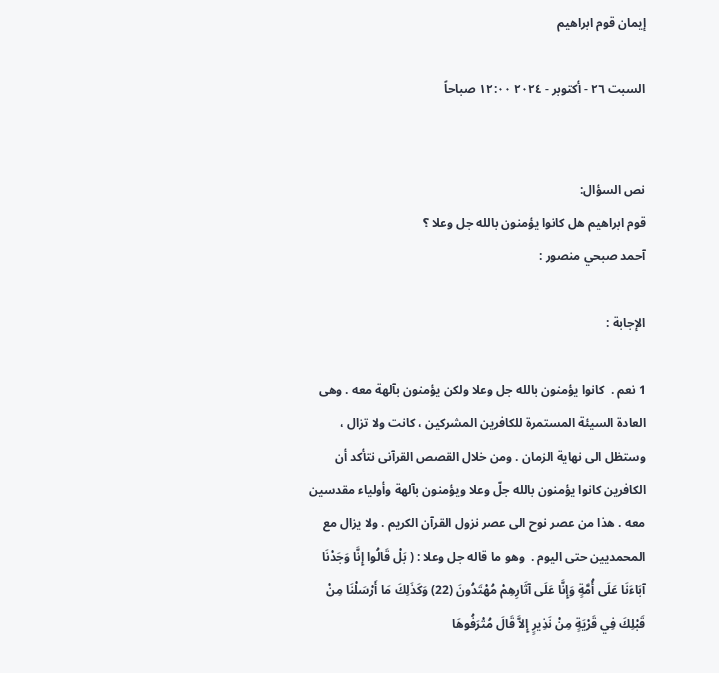إيمان قوم ابراهيم

السبت ٢٦ - أكتوبر - ٢٠٢٤ ١٢:٠٠ صباحاً


نص السؤال:
قوم ابراهيم هل كانوا يؤمنون بالله جل وعلا ؟
آحمد صبحي منصور :

الإجابة :

1 نعم .  كانوا يؤمنون بالله جل وعلا ولكن يؤمنون بآلهة معه . وهى العادة السيئة المستمرة للكافرين المشركين ، كانت ولا تزال ، وستظل الى نهاية الزمان . ومن خلال القصص القرآنى نتأكد أن الكافرين كانوا يؤمنون بالله جلّ وعلا ويؤمنون بآلهة وأولياء مقدسين معه . هذا من عصر نوح الى عصر نزول القرآن الكريم . ولا يزال مع المحمديين حتى اليوم .  وهو ما قاله جل وعلا : ( بَلْ قَالُوا إِنَّا وَجَدْنَا آبَاءَنَا عَلَى أُمَّةٍ وَإِنَّا عَلَى آثَارِهِمْ مُهْتَدُونَ (22) وَكَذَلِكَ مَا أَرْسَلْنَا مِنْ قَبْلِكَ فِي قَرْيَةٍ مِنْ نَذِيرٍ إِلاَّ قَالَ مُتْرَفُوهَا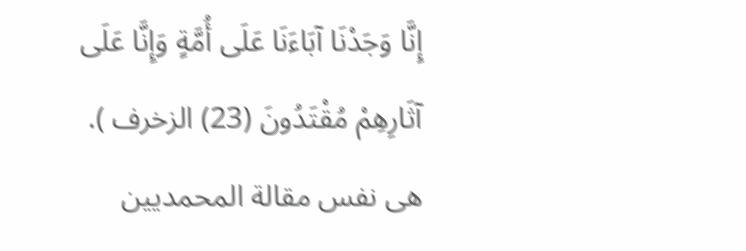إِنَّا وَجَدْنَا آبَاءَنَا عَلَى أُمَّةٍ وَإِنَّا عَلَى آثَارِهِمْ مُقْتَدُونَ (23) الزخرف ). هى نفس مقالة المحمديين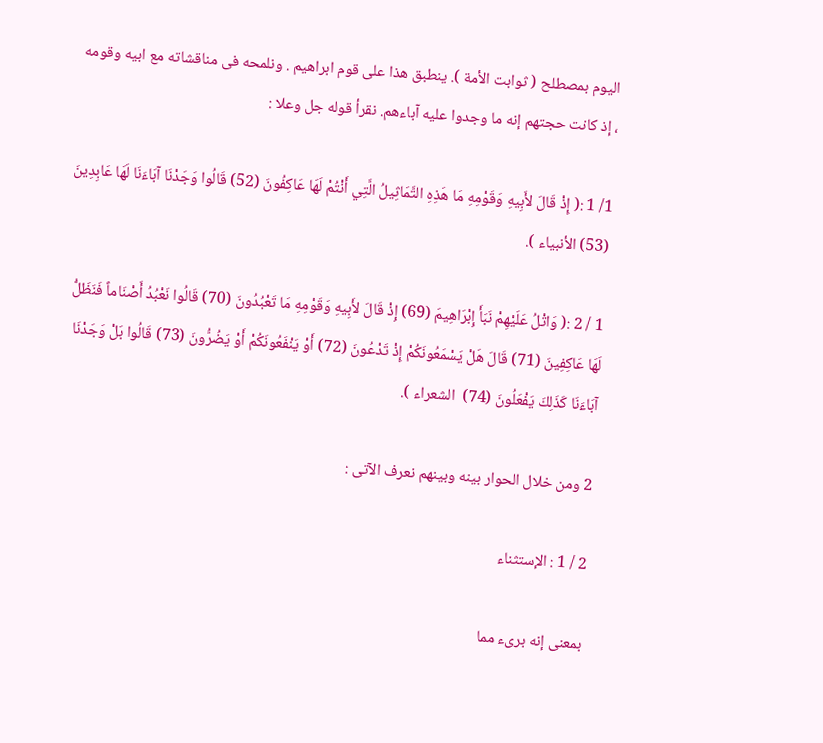اليوم بمصطلح ( ثوابت الأمة ). ينطبق هذا على قوم ابراهيم . ونلمحه فى مناقشاته مع ابيه وقومه ، إذ كانت حجتهم إنه ما وجدوا عليه آباءهم. نقرأ قوله جل وعلا :

1/ 1 :( إِذْ قَالَ لأَبِيهِ وَقَوْمِهِ مَا هَذِهِ التَّمَاثِيلُ الَّتِي أَنْتُمْ لَهَا عَاكِفُونَ (52) قَالُوا وَجَدْنَا آبَاءَنَا لَهَا عَابِدِينَ (53) الأنبياء ).

1 / 2 :( وَاتْلُ عَلَيْهِمْ نَبَأَ إِبْرَاهِيمَ (69) إِذْ قَالَ لأَبِيهِ وَقَوْمِهِ مَا تَعْبُدُونَ (70) قَالُوا نَعْبُدُ أَصْنَاماً فَنَظَلُّ لَهَا عَاكِفِينَ (71) قَالَ هَلْ يَسْمَعُونَكُمْ إِذْ تَدْعُونَ (72) أَوْ يَنْفَعُونَكُمْ أَوْ يَضُرُّونَ (73) قَالُوا بَلْ وَجَدْنَا آبَاءَنَا كَذَلِكَ يَفْعَلُونَ (74)  الشعراء ).

2 ومن خلال الحوار بينه وبينهم نعرف الآتى :

2 / 1 : الإستثناء

بمعنى إنه برىء مما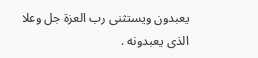يعبدون ويستثنى رب العزة جل وعلا الذى يعبدونه .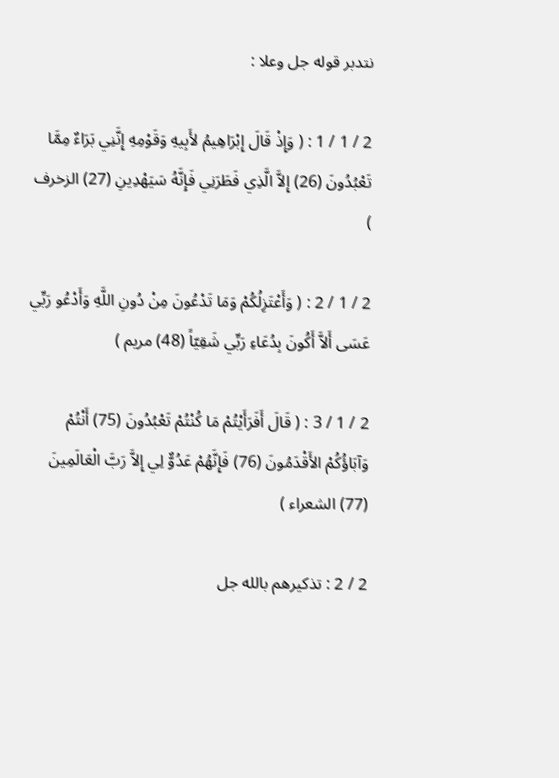نتدبر قوله جل وعلا :

2 / 1 / 1 : ( وَإِذْ قَالَ إِبْرَاهِيمُ لأَبِيهِ وَقَوْمِهِ إِنَّنِي بَرَاءٌ مِمَّا تَعْبُدُونَ (26) إِلاَّ الَّذِي فَطَرَنِي فَإِنَّهُ سَيَهْدِينِ (27) الزخرف )

2 / 1 / 2 : ( وَأَعْتَزِلُكُمْ وَمَا تَدْعُونَ مِنْ دُونِ اللَّهِ وَأَدْعُو رَبِّي عَسَى أَلاَّ أَكُونَ بِدُعَاءِ رَبِّي شَقِيّاً (48) مريم )

2 / 1 / 3 : ( قَالَ أَفَرَأَيْتُمْ مَا كُنْتُمْ تَعْبُدُونَ (75) أَنْتُمْ وَآبَاؤُكُمْ الأَقْدَمُونَ (76) فَإِنَّهُمْ عَدُوٌّ لِي إِلاَّ رَبَّ الْعَالَمِينَ (77) الشعراء )

2 / 2 : تذكيرهم بالله جل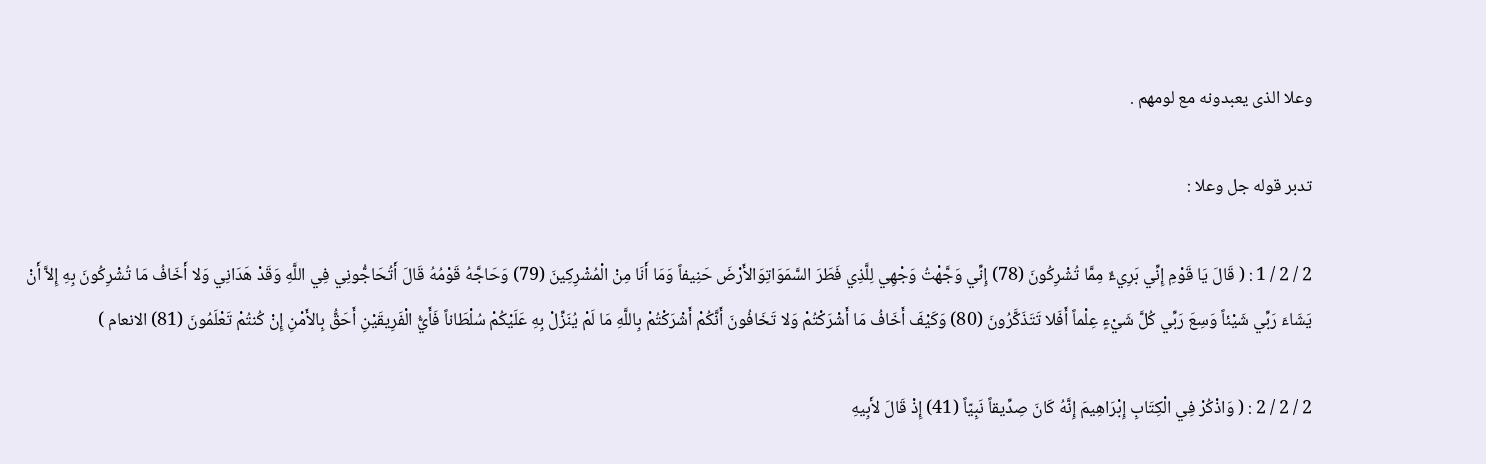وعلا الذى يعبدونه مع لومهم .

تدبر قوله جل وعلا :

2 / 2 / 1 : ( قَالَ يَا قَوْمِ إِنِّي بَرِيءٌ مِمَّا تُشْرِكُونَ (78) إِنِّي وَجَّهْتُ وَجْهِي لِلَّذِي فَطَرَ السَّمَوَاتِوَالأَرْضَ حَنِيفاً وَمَا أَنَا مِنْ الْمُشْرِكِينَ (79) وَحَاجَّهُ قَوْمُهُ قَالَ أَتُحَاجُّونِي فِي اللَّهِ وَقَدْ هَدَانِي وَلا أَخَافُ مَا تُشْرِكُونَ بِهِ إِلاَّ أَنْ يَشَاءَ رَبِّي شَيْئاً وَسِعَ رَبِّي كُلَّ شَيْءٍ عِلْماً أَفَلا تَتَذَكَّرُونَ (80) وَكَيْفَ أَخَافُ مَا أَشْرَكْتُمْ وَلا تَخَافُونَ أَنَّكُمْ أَشْرَكْتُمْ بِاللَّهِ مَا لَمْ يُنَزِّلْ بِهِ عَلَيْكُمْ سُلْطَاناً فَأَيُّ الْفَرِيقَيْنِ أَحَقُّ بِالأَمْنِ إِنْ كُنتُمْ تَعْلَمُونَ (81) الانعام )

2 / 2 / 2 : ( وَاذْكُرْ فِي الْكِتَابِ إِبْرَاهِيمَ إِنَّهُ كَانَ صِدِّيقاً نَبِيّاً (41) إِذْ قَالَ لأَبِيهِ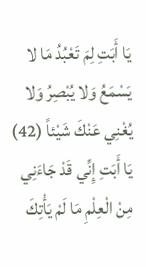يَا أَبَتِ لِمَ تَعْبُدُ مَا لا يَسْمَعُ وَلا يُبْصِرُ وَلا يُغْنِي عَنْكَ شَيْئاً (42) يَا أَبَتِ إِنِّي قَدْ جَاءَنِي مِنْ الْعِلْمِ مَا لَمْ يَأْتِكَ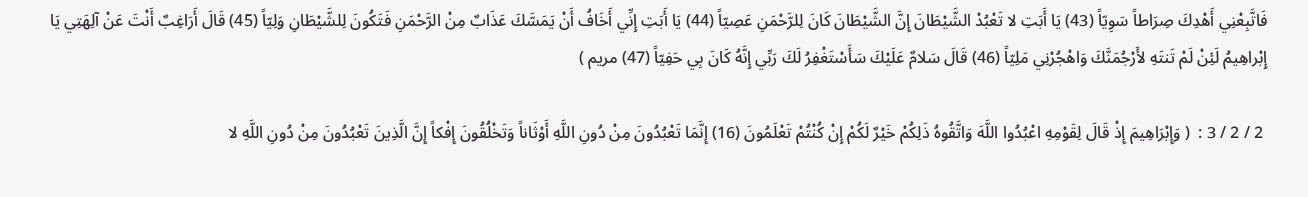فَاتَّبِعْنِي أَهْدِكَ صِرَاطاً سَوِيّاً (43) يَا أَبَتِ لا تَعْبُدْ الشَّيْطَانَ إِنَّ الشَّيْطَانَ كَانَ لِلرَّحْمَنِ عَصِيّاً (44) يَا أَبَتِ إِنِّي أَخَافُ أَنْ يَمَسَّكَ عَذَابٌ مِنْ الرَّحْمَنِ فَتَكُونَ لِلشَّيْطَانِ وَلِيّاً (45) قَالَ أَرَاغِبٌ أَنْتَ عَنْ آلِهَتِي يَا إِبْراهِيمُ لَئِنْ لَمْ تَنتَهِ لأَرْجُمَنَّكَ وَاهْجُرْنِي مَلِيّاً (46) قَالَ سَلامٌ عَلَيْكَ سَأَسْتَغْفِرُ لَكَ رَبِّي إِنَّهُ كَانَ بِي حَفِيّاً (47) مريم )

 2 / 2 / 3 :  ( وَإِبْرَاهِيمَ إِذْ قَالَ لِقَوْمِهِ اعْبُدُوا اللَّهَ وَاتَّقُوهُ ذَلِكُمْ خَيْرٌ لَكُمْ إِنْ كُنْتُمْ تَعْلَمُونَ (16) إِنَّمَا تَعْبُدُونَ مِنْ دُونِ اللَّهِ أَوْثَاناً وَتَخْلُقُونَ إِفْكاً إِنَّ الَّذِينَ تَعْبُدُونَ مِنْ دُونِ اللَّهِ لا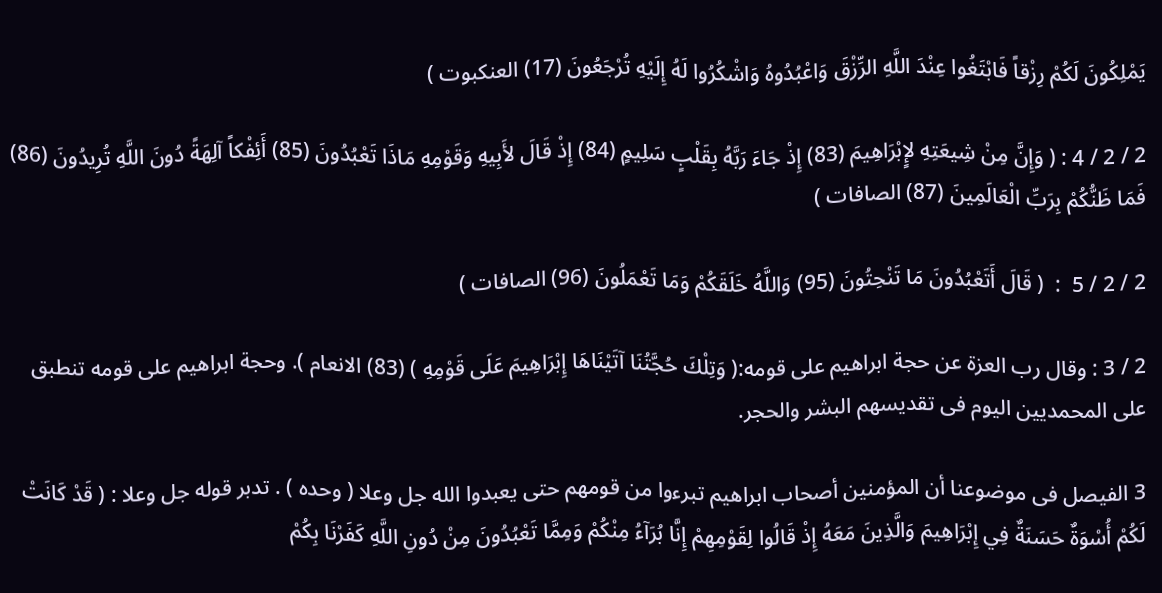يَمْلِكُونَ لَكُمْ رِزْقاً فَابْتَغُوا عِنْدَ اللَّهِ الرِّزْقَ وَاعْبُدُوهُ وَاشْكُرُوا لَهُ إِلَيْهِ تُرْجَعُونَ (17) العنكبوت )

2 / 2 / 4 : ( وَإِنَّ مِنْ شِيعَتِهِ لإٍبْرَاهِيمَ (83) إِذْ جَاءَ رَبَّهُ بِقَلْبٍ سَلِيمٍ (84) إِذْ قَالَ لأَبِيهِ وَقَوْمِهِ مَاذَا تَعْبُدُونَ (85) أَئِفْكاً آلِهَةً دُونَ اللَّهِ تُرِيدُونَ (86) فَمَا ظَنُّكُمْ بِرَبِّ الْعَالَمِينَ (87) الصافات )

2 / 2 / 5  :  ( قَالَ أَتَعْبُدُونَ مَا تَنْحِتُونَ (95) وَاللَّهُ خَلَقَكُمْ وَمَا تَعْمَلُونَ (96) الصافات )

2 / 3 : وقال رب العزة عن حجة ابراهيم على قومه:( وَتِلْكَ حُجَّتُنَا آتَيْنَاهَا إِبْرَاهِيمَ عَلَى قَوْمِهِ ) (83) الانعام ). وحجة ابراهيم على قومه تنطبق على المحمديين اليوم فى تقديسهم البشر والحجر.

3 الفيصل فى موضوعنا أن المؤمنين أصحاب ابراهيم تبرءوا من قومهم حتى يعبدوا الله جل وعلا ( وحده ) . تدبر قوله جل وعلا : ( قَدْ كَانَتْ لَكُمْ أُسْوَةٌ حَسَنَةٌ فِي إِبْرَاهِيمَ وَالَّذِينَ مَعَهُ إِذْ قَالُوا لِقَوْمِهِمْ إِنَّا بُرَآءُ مِنْكُمْ وَمِمَّا تَعْبُدُونَ مِنْ دُونِ اللَّهِ كَفَرْنَا بِكُمْ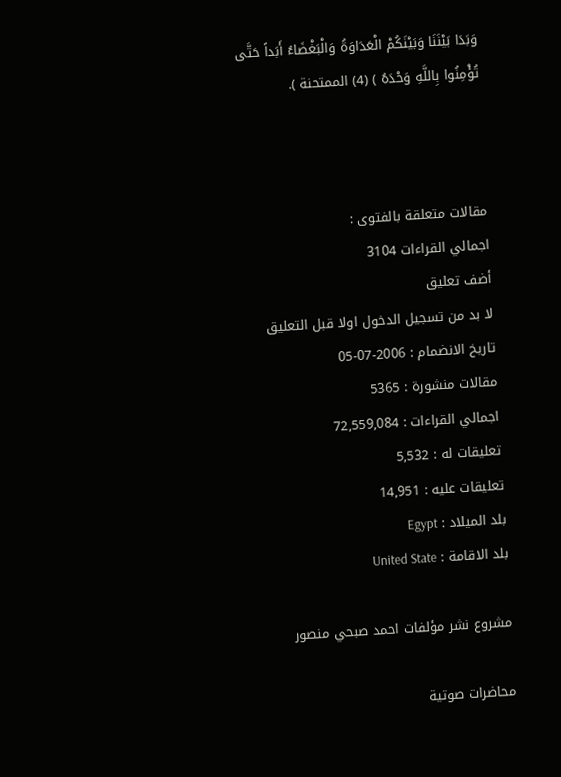وَبَدَا بَيْنَنَا وَبَيْنَكُمْ الْعَدَاوَةُ وَالْبَغْضَاءُ أَبَداً حَتَّى تُؤْمِنُوا بِاللَّهِ وَحْدَهُ ) (4) الممتحنة ).



مقالات متعلقة بالفتوى :
اجمالي القراءات 3104
أضف تعليق
لا بد من تسجيل الدخول اولا قبل التعليق
تاريخ الانضمام : 2006-07-05
مقالات منشورة : 5365
اجمالي القراءات : 72,559,084
تعليقات له : 5,532
تعليقات عليه : 14,951
بلد الميلاد : Egypt
بلد الاقامة : United State

مشروع نشر مؤلفات احمد صبحي منصور

محاضرات صوتية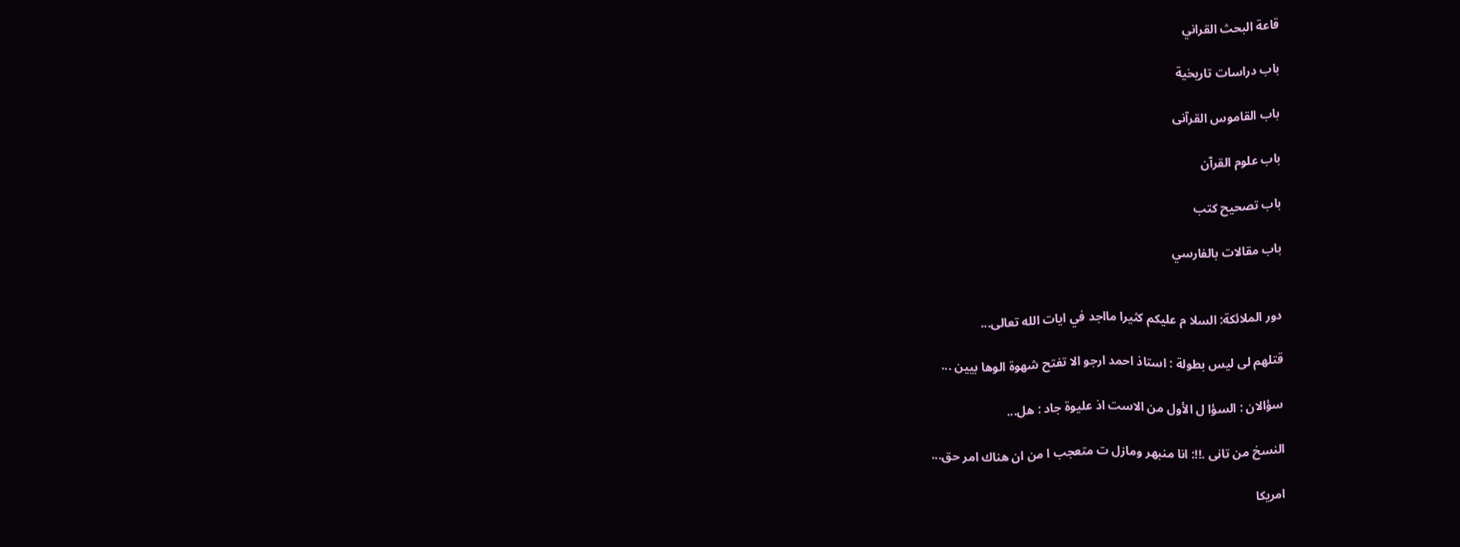قاعة البحث القراني

باب دراسات تاريخية

باب القاموس القرآنى

باب علوم القرآن

باب تصحيح كتب

باب مقالات بالفارسي


دور الملائكة: السلا م عليكم كثيرا مااجد في ايات الله تعالى...

قتلهم لى ليس بطولة : استاذ احمد ارجو الا تفتح شهوة الوها بيين ...

سؤالان : السؤا ل الأول من الاست اذ عليوة جاد : هل...

النسخ من تانى .!!: انا منبهر ومازل ت متعجب ا من ان هناك امر حق...

امريكا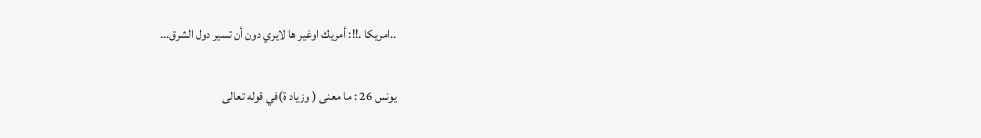..امريكا .!!: أمريك اوغير ها لايري دون أن تسير دول الشرق...

يونس 26 : ما معنى ( وزياد ة)في قوله تعالى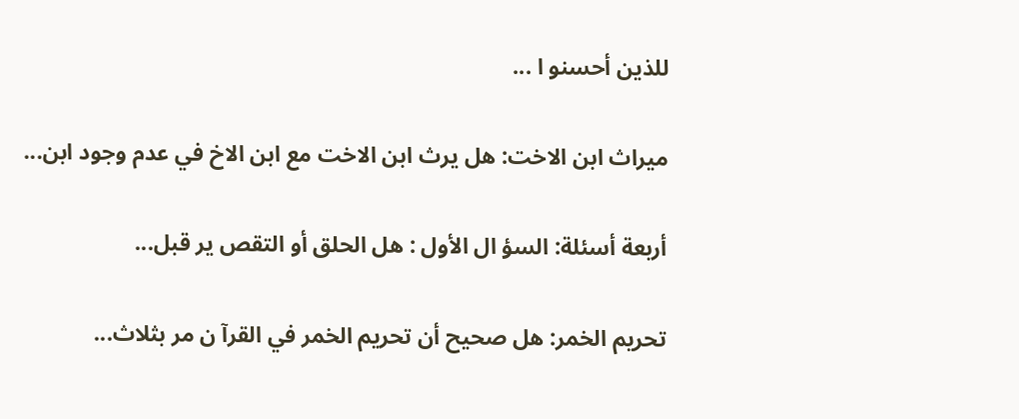للذين أحسنو ا ...

ميراث ابن الاخت: هل يرث ابن الاخت مع ابن الاخ في عدم وجود ابن...

أربعة أسئلة: السؤ ال الأول : هل الحلق أو التقص ير قبل...

تحريم الخمر: هل صحيح أن تحريم الخمر في القرآ ن مر بثلاث...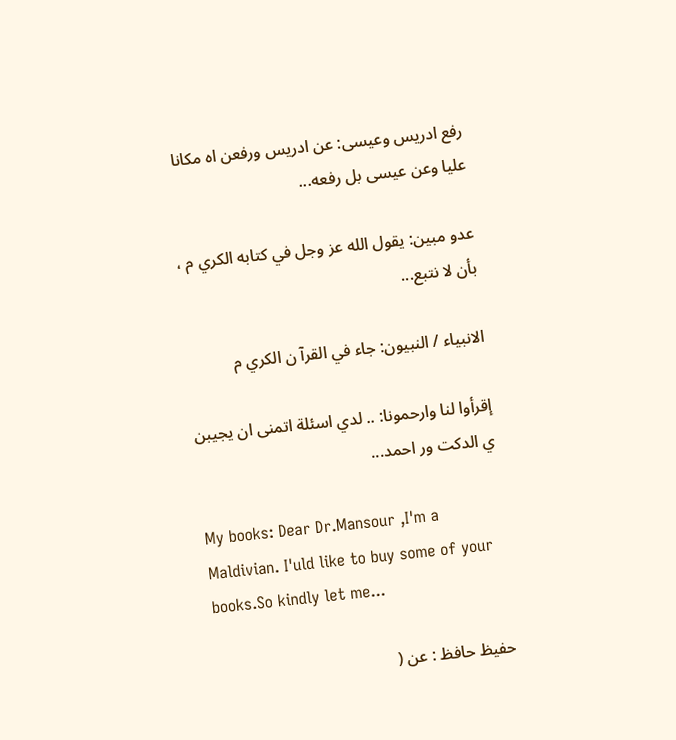رفع ادريس وعيسى: عن ادريس ورفعن اه مكانا عليا وعن عيسى بل رفعه...

عدو مبين: يقول الله عز وجل في كتابه الكري م ، بأن لا نتبع...

الانبياء / النبيون: جاء في القرآ ن الكري م

إقرأوا لنا وارحمونا: .. لدي اسئلة اتمنى ان يجيبن ي الدكت ور احمد...

My books: Dear Dr.Mansour ,I'm a Maldivian. I'uld like to buy some of your books.So kindly let me...

حفيظ حافظ : عن (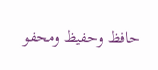حافظ وحفيظ ومحفو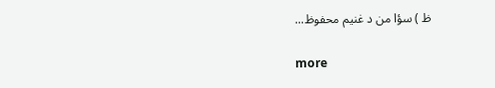ظ ) سؤا من د غنيم محفوظ...

more